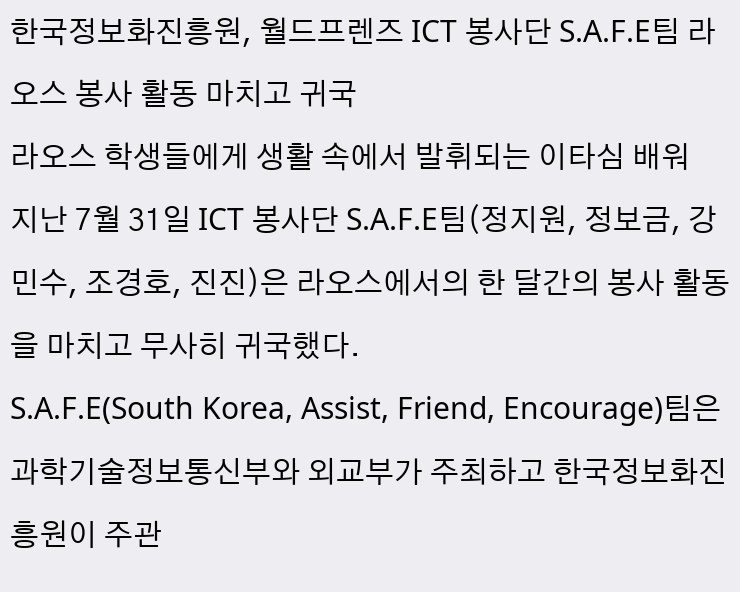한국정보화진흥원, 월드프렌즈 ICT 봉사단 S.A.F.E팀 라오스 봉사 활동 마치고 귀국
라오스 학생들에게 생활 속에서 발휘되는 이타심 배워
지난 7월 31일 ICT 봉사단 S.A.F.E팀(정지원, 정보금, 강민수, 조경호, 진진)은 라오스에서의 한 달간의 봉사 활동을 마치고 무사히 귀국했다.
S.A.F.E(South Korea, Assist, Friend, Encourage)팀은 과학기술정보통신부와 외교부가 주최하고 한국정보화진흥원이 주관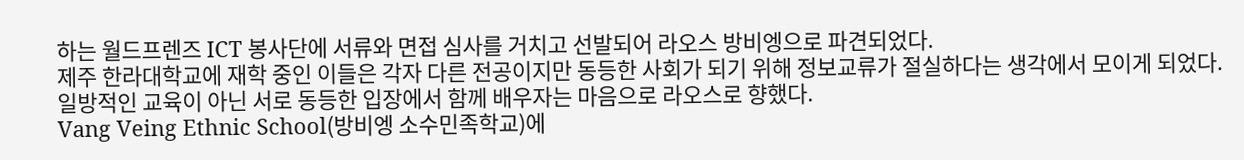하는 월드프렌즈 ICT 봉사단에 서류와 면접 심사를 거치고 선발되어 라오스 방비엥으로 파견되었다.
제주 한라대학교에 재학 중인 이들은 각자 다른 전공이지만 동등한 사회가 되기 위해 정보교류가 절실하다는 생각에서 모이게 되었다.
일방적인 교육이 아닌 서로 동등한 입장에서 함께 배우자는 마음으로 라오스로 향했다.
Vang Veing Ethnic School(방비엥 소수민족학교)에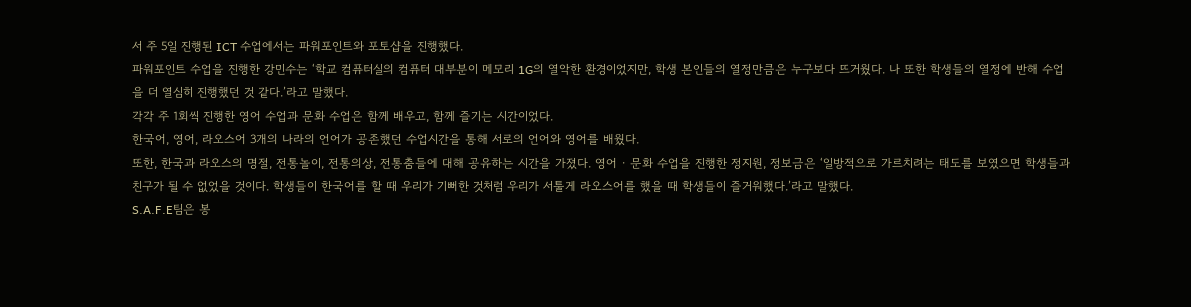서 주 5일 진행된 ICT 수업에서는 파워포인트와 포토샵을 진행했다.
파워포인트 수업을 진행한 강민수는 ‘학교 컴퓨터실의 컴퓨터 대부분이 메모리 1G의 열악한 환경이었지만, 학생 본인들의 열정만큼은 누구보다 뜨거웠다. 나 또한 학생들의 열정에 반해 수업을 더 열심히 진행했던 것 같다.’라고 말했다.
각각 주 1회씩 진행한 영어 수업과 문화 수업은 함께 배우고, 함께 즐기는 시간이었다.
한국어, 영어, 라오스어 3개의 나라의 언어가 공존했던 수업시간을 통해 서로의 언어와 영어를 배웠다.
또한, 한국과 라오스의 명절, 전통놀이, 전통의상, 전통춤들에 대해 공유하는 시간을 가졌다. 영어 · 문화 수업을 진행한 정지원, 정보금은 ‘일방적으로 가르치려는 태도를 보였으면 학생들과 친구가 될 수 없었을 것이다. 학생들이 한국어를 할 때 우리가 기뻐한 것처럼 우리가 서툴게 라오스어를 했을 때 학생들이 즐거워했다.’라고 말했다.
S.A.F.E팀은 봉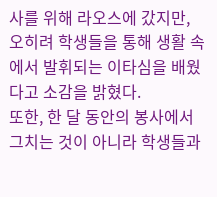사를 위해 라오스에 갔지만, 오히려 학생들을 통해 생활 속에서 발휘되는 이타심을 배웠다고 소감을 밝혔다.
또한, 한 달 동안의 봉사에서 그치는 것이 아니라 학생들과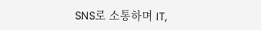SNS로 소통하며 IT,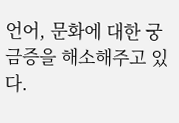언어, 문화에 대한 궁금증을 해소해주고 있다.